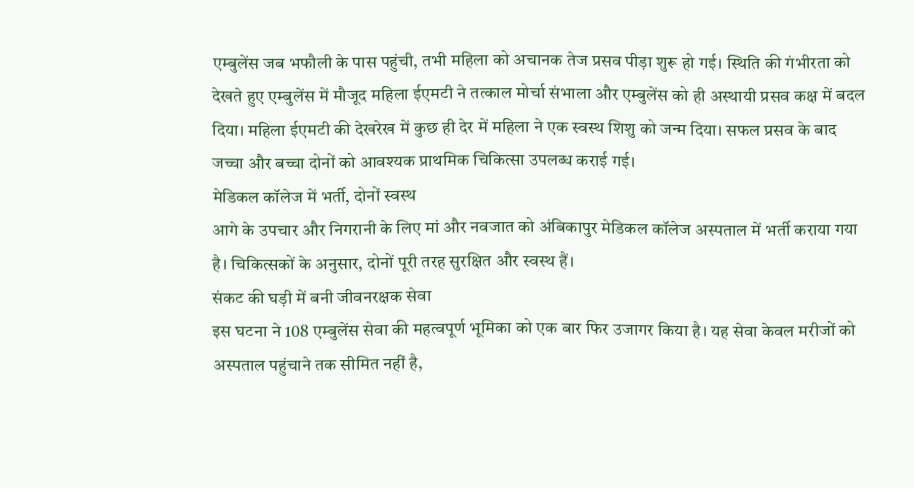एम्बुलेंस जब भफौली के पास पहुंची, तभी महिला को अचानक तेज प्रसव पीड़ा शुरू हो गई। स्थिति की गंभीरता को देखते हुए एम्बुलेंस में मौजूद महिला ईएमटी ने तत्काल मोर्चा संभाला और एम्बुलेंस को ही अस्थायी प्रसव कक्ष में बदल दिया। महिला ईएमटी की देखरेख में कुछ ही देर में महिला ने एक स्वस्थ शिशु को जन्म दिया। सफल प्रसव के बाद जच्चा और बच्चा दोनों को आवश्यक प्राथमिक चिकित्सा उपलब्ध कराई गई।
मेडिकल कॉलेज में भर्ती, दोनों स्वस्थ
आगे के उपचार और निगरानी के लिए मां और नवजात को अंबिकापुर मेडिकल कॉलेज अस्पताल में भर्ती कराया गया है। चिकित्सकों के अनुसार, दोनों पूरी तरह सुरक्षित और स्वस्थ हैं।
संकट की घड़ी में बनी जीवनरक्षक सेवा
इस घटना ने 108 एम्बुलेंस सेवा की महत्वपूर्ण भूमिका को एक बार फिर उजागर किया है। यह सेवा केवल मरीजों को अस्पताल पहुंचाने तक सीमित नहीं है,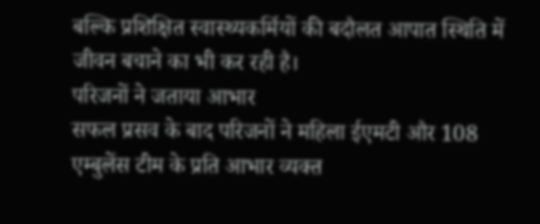बल्कि प्रशिक्षित स्वास्थ्यकर्मियों की बदौलत आपात स्थिति में जीवन बचाने का भी कर रही है।
परिजनों ने जताया आभार
सफल प्रसव के बाद परिजनों ने महिला ईएमटी और 108 एम्बुलेंस टीम के प्रति आभार व्यक्त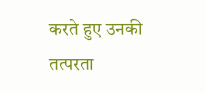करते हुए उनकी तत्परता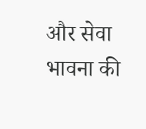और सेवा भावना की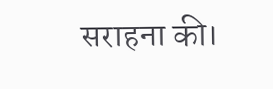सराहना की।